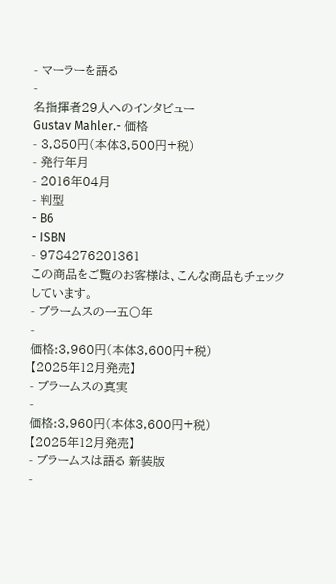- マーラーを語る
-
名指揮者29人へのインタビュー
Gustav Mahler.- 価格
- 3,850円(本体3,500円+税)
- 発行年月
- 2016年04月
- 判型
- B6
- ISBN
- 9784276201361
この商品をご覧のお客様は、こんな商品もチェックしています。
- ブラームスの一五〇年
-
価格:3,960円(本体3,600円+税)
【2025年12月発売】
- ブラームスの真実
-
価格:3,960円(本体3,600円+税)
【2025年12月発売】
- ブラームスは語る 新装版
-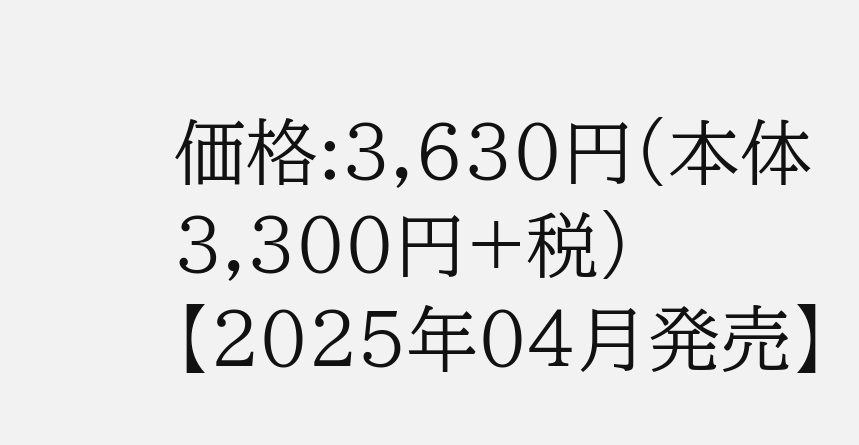価格:3,630円(本体3,300円+税)
【2025年04月発売】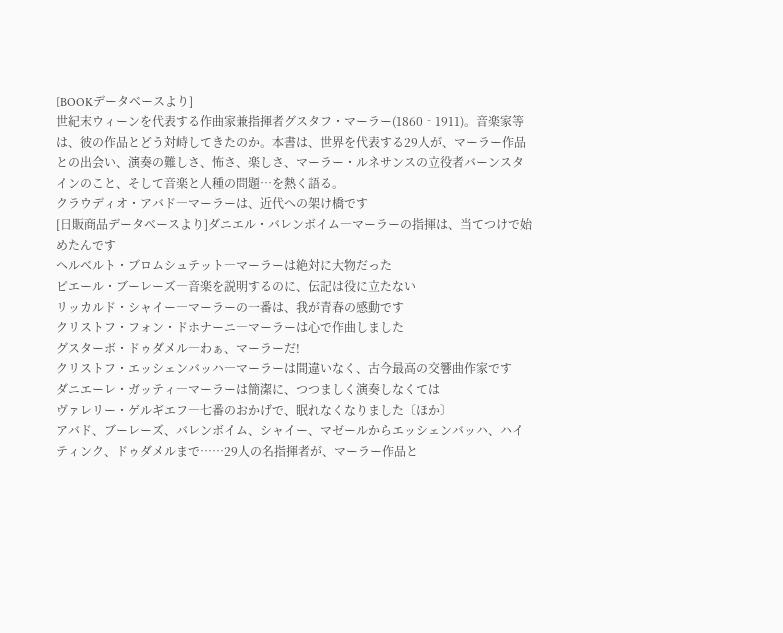[BOOKデータベースより]
世紀末ウィーンを代表する作曲家兼指揮者グスタフ・マーラー(1860‐1911)。音楽家等は、彼の作品とどう対峙してきたのか。本書は、世界を代表する29人が、マーラー作品との出会い、演奏の難しさ、怖さ、楽しさ、マーラー・ルネサンスの立役者バーンスタインのこと、そして音楽と人種の問題…を熱く語る。
クラウディオ・アバド―マーラーは、近代への架け橋です
[日販商品データベースより]ダニエル・バレンボイム―マーラーの指揮は、当てつけで始めたんです
ヘルベルト・ブロムシュテット―マーラーは絶対に大物だった
ピエール・ブーレーズ―音楽を説明するのに、伝記は役に立たない
リッカルド・シャイー―マーラーの一番は、我が青春の感動です
クリストフ・フォン・ドホナーニ―マーラーは心で作曲しました
グスターボ・ドゥダメル―わぁ、マーラーだ!
クリストフ・エッシェンバッハ―マーラーは間違いなく、古今最高の交響曲作家です
ダニエーレ・ガッティ―マーラーは簡潔に、つつましく演奏しなくては
ヴァレリー・ゲルギエフ―七番のおかげで、眠れなくなりました〔ほか〕
アバド、ブーレーズ、バレンボイム、シャイー、マゼールからエッシェンバッハ、ハイティンク、ドゥダメルまで……29人の名指揮者が、マーラー作品と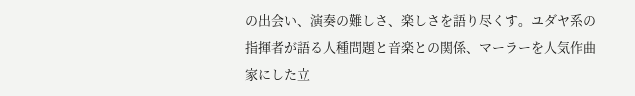の出会い、演奏の難しさ、楽しさを語り尽くす。ユダヤ系の指揮者が語る人種問題と音楽との関係、マーラーを人気作曲家にした立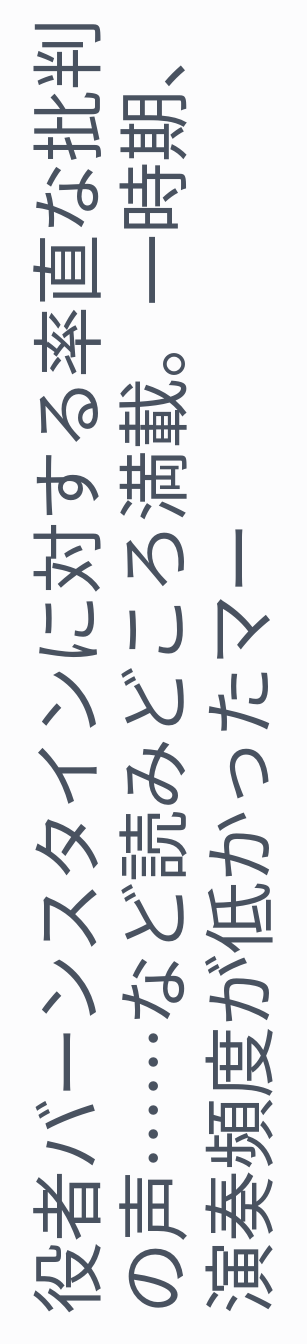役者バーンスタインに対する率直な批判の声……など読みどころ満載。一時期、演奏頻度が低かったマー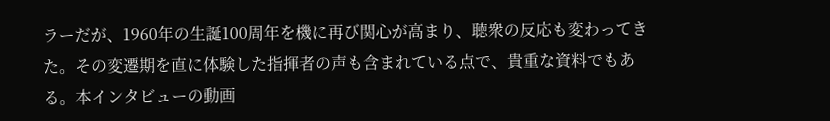ラーだが、1960年の生誕100周年を機に再び関心が高まり、聴衆の反応も変わってきた。その変遷期を直に体験した指揮者の声も含まれている点で、貴重な資料でもある。本インタビューの動画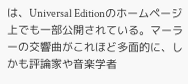は、Universal Editionのホームページ上でも一部公開されている。マーラーの交響曲がこれほど多面的に、しかも評論家や音楽学者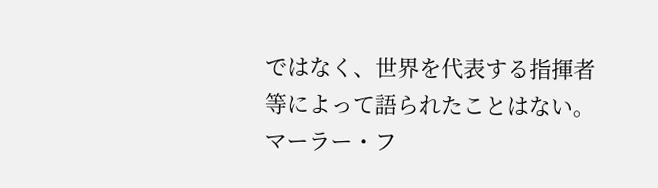ではなく、世界を代表する指揮者等によって語られたことはない。マーラー・フ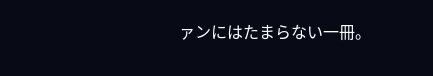ァンにはたまらない一冊。